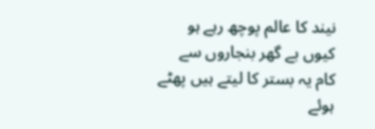نیند کا عالم پوچھ رہے ہو کیوں بے گھر بنجاروں سے
کام یہ بستر کا لیتے ہیں پھٹے ہوئے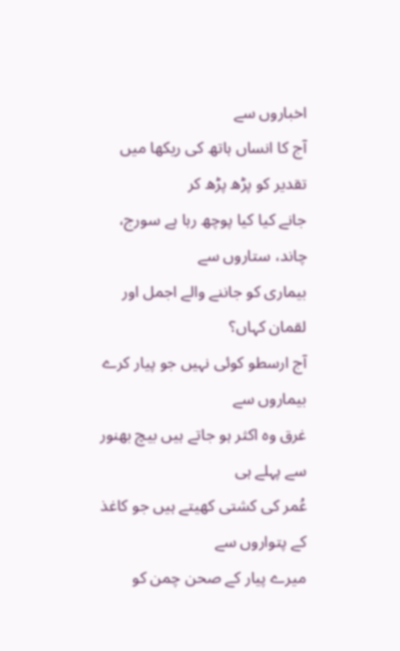اخباروں سے
آج کا انساں ہاتھ کی ریکھا میں تقدیر کو پڑھ پڑھ کر
جانے کیا کیا پوچھ رہا ہے سورج، چاند، ستاروں سے
بیماری کو جاننے والے اجمل اور لقمان کہاں؟
آج ارسطو کوئی نہیں جو پیار کرے بیماروں سے
غرق وہ اکثر ہو جاتے ہیں بیچ بھنور سے پہلے ہی
عُمر کی کشتی کھیتے ہیں جو کاغذ کے پتواروں سے
میرے پیار کے صحن چمن کو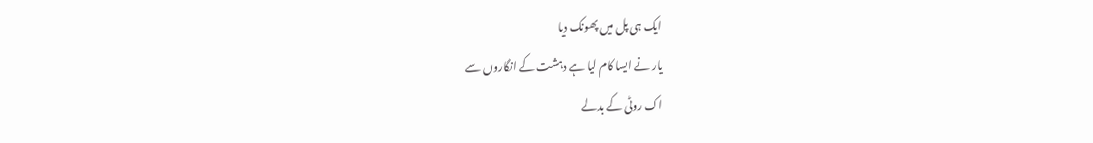ایک ہی پل میں پھونک دیا
یار نے ایسا کام لیا ہے دہشت کے انگاروں سے
اک روٹی کے بدلے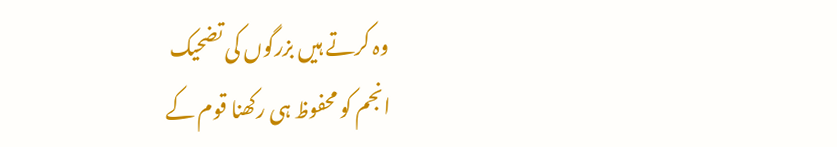وہ کرتے ہیں بزرگوں کی تضحیک
انجم کو محفوظ ہی رکھنا قوم کے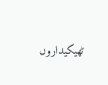ٹھیکیداروں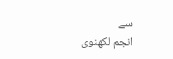سے
انجم لکھنوی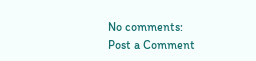No comments:
Post a Comment